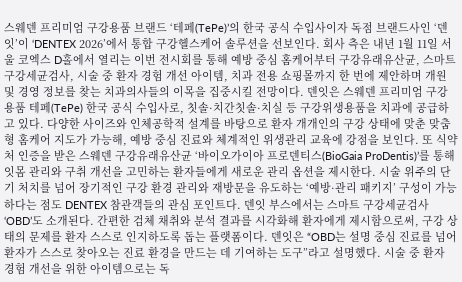스웨덴 프리미엄 구강용품 브랜드 ‘테페(TePe)’의 한국 공식 수입사이자 독점 브랜드사인 ‘덴잇’이 ‘DENTEX 2026’에서 통합 구강헬스케어 솔루션을 선보인다. 회사 측은 내년 1월 11일 서울 코엑스 D홀에서 열리는 이번 전시회를 통해 예방 중심 홈케어부터 구강유래유산균, 스마트 구강세균검사, 시술 중 환자 경험 개선 아이템, 치과 전용 쇼핑몰까지 한 번에 제안하며 개원 및 경영 정보를 찾는 치과의사들의 이목을 집중시킬 전망이다. 덴잇은 스웨덴 프리미엄 구강용품 테페(TePe) 한국 공식 수입사로, 칫솔·치간칫솔·치실 등 구강위생용품을 치과에 공급하고 있다. 다양한 사이즈와 인체공학적 설계를 바탕으로 환자 개개인의 구강 상태에 맞춘 맞춤형 홈케어 지도가 가능해, 예방 중심 진료와 체계적인 위생관리 교육에 강점을 보인다. 또 식약처 인증을 받은 스웨덴 구강유래유산균 ‘바이오가이아 프로덴티스(BioGaia ProDentis)’를 통해 잇몸 관리와 구취 개선을 고민하는 환자들에게 새로운 관리 옵션을 제시한다. 시술 위주의 단기 처치를 넘어 장기적인 구강 환경 관리와 재방문을 유도하는 ‘예방·관리 패키지’ 구성이 가능하다는 점도 DENTEX 참관객들의 관심 포인트다. 덴잇 부스에서는 스마트 구강세균검사 ‘OBD’도 소개된다. 간편한 검체 채취와 분석 결과를 시각화해 환자에게 제시함으로써, 구강 상태의 문제를 환자 스스로 인지하도록 돕는 플랫폼이다. 덴잇은 “OBD는 설명 중심 진료를 넘어 환자가 스스로 찾아오는 진료 환경을 만드는 데 기여하는 도구”라고 설명했다. 시술 중 환자 경험 개선을 위한 아이템으로는 독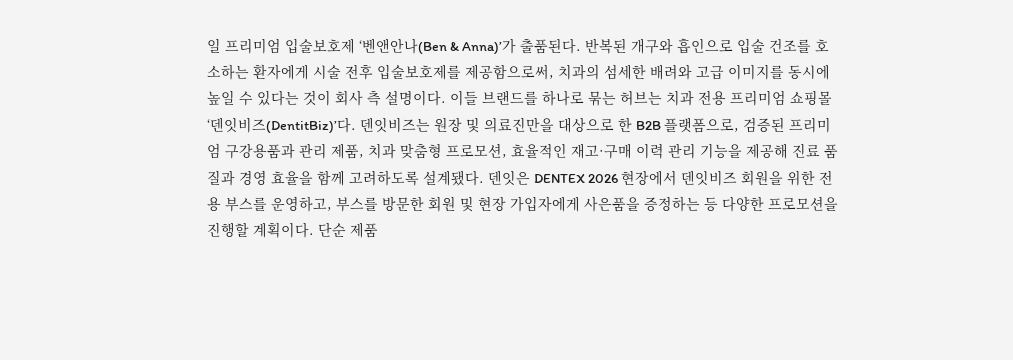일 프리미엄 입술보호제 ‘벤앤안나(Ben & Anna)’가 출품된다. 반복된 개구와 흡인으로 입술 건조를 호소하는 환자에게 시술 전후 입술보호제를 제공함으로써, 치과의 섬세한 배려와 고급 이미지를 동시에 높일 수 있다는 것이 회사 측 설명이다. 이들 브랜드를 하나로 묶는 허브는 치과 전용 프리미엄 쇼핑몰 ‘덴잇비즈(DentitBiz)’다. 덴잇비즈는 원장 및 의료진만을 대상으로 한 B2B 플랫폼으로, 검증된 프리미엄 구강용품과 관리 제품, 치과 맞춤형 프로모션, 효율적인 재고·구매 이력 관리 기능을 제공해 진료 품질과 경영 효율을 함께 고려하도록 설계됐다. 덴잇은 DENTEX 2026 현장에서 덴잇비즈 회원을 위한 전용 부스를 운영하고, 부스를 방문한 회원 및 현장 가입자에게 사은품을 증정하는 등 다양한 프로모션을 진행할 계획이다. 단순 제품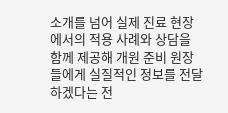소개를 넘어 실제 진료 현장에서의 적용 사례와 상담을 함께 제공해 개원 준비 원장들에게 실질적인 정보를 전달하겠다는 전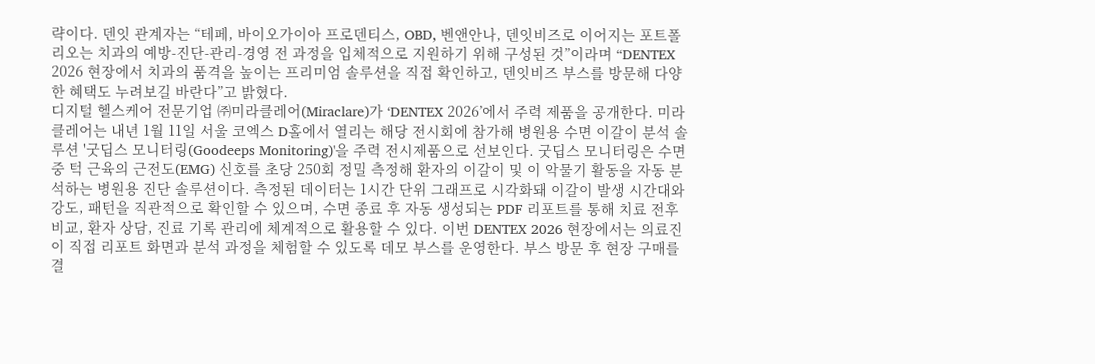략이다. 덴잇 관계자는 “테페, 바이오가이아 프로덴티스, OBD, 벤앤안나, 덴잇비즈로 이어지는 포트폴리오는 치과의 예방-진단-관리-경영 전 과정을 입체적으로 지원하기 위해 구성된 것”이라며 “DENTEX 2026 현장에서 치과의 품격을 높이는 프리미엄 솔루션을 직접 확인하고, 덴잇비즈 부스를 방문해 다양한 혜택도 누려보길 바란다”고 밝혔다.
디지털 헬스케어 전문기업 ㈜미라클레어(Miraclare)가 ‘DENTEX 2026’에서 주력 제품을 공개한다. 미라클레어는 내년 1월 11일 서울 코엑스 D홀에서 열리는 해당 전시회에 참가해 병원용 수면 이갈이 분석 솔루션 '굿딥스 모니터링(Goodeeps Monitoring)'을 주력 전시제품으로 선보인다. 굿딥스 모니터링은 수면 중 턱 근육의 근전도(EMG) 신호를 초당 250회 정밀 측정해 환자의 이갈이 및 이 악물기 활동을 자동 분석하는 병원용 진단 솔루션이다. 측정된 데이터는 1시간 단위 그래프로 시각화돼 이갈이 발생 시간대와 강도, 패턴을 직관적으로 확인할 수 있으며, 수면 종료 후 자동 생성되는 PDF 리포트를 통해 치료 전후 비교, 환자 상담, 진료 기록 관리에 체계적으로 활용할 수 있다. 이번 DENTEX 2026 현장에서는 의료진이 직접 리포트 화면과 분석 과정을 체험할 수 있도록 데모 부스를 운영한다. 부스 방문 후 현장 구매를 결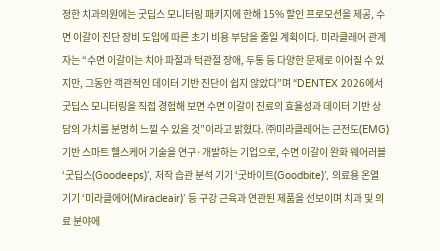정한 치과의원에는 굿딥스 모니터링 패키지에 한해 15% 할인 프로모션을 제공, 수면 이갈이 진단 장비 도입에 따른 초기 비용 부담을 줄일 계획이다. 미라클레어 관계자는 “수면 이갈이는 치아 파절과 턱관절 장애, 두통 등 다양한 문제로 이어질 수 있지만, 그동안 객관적인 데이터 기반 진단이 쉽지 않았다”며 “DENTEX 2026에서 굿딥스 모니터링을 직접 경험해 보면 수면 이갈이 진료의 효율성과 데이터 기반 상담의 가치를 분명히 느낄 수 있을 것”이라고 밝혔다. ㈜미라클레어는 근전도(EMG) 기반 스마트 헬스케어 기술을 연구·개발하는 기업으로, 수면 이갈이 완화 웨어러블 ‘굿딥스(Goodeeps)’, 저작 습관 분석 기기 ‘굿바이트(Goodbite)’, 의료용 온열 기기 ‘미라클에어(Miracleair)’ 등 구강 근육과 연관된 제품을 선보이며 치과 및 의료 분야에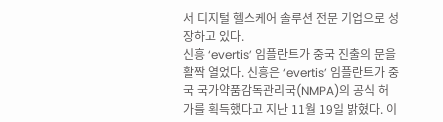서 디지털 헬스케어 솔루션 전문 기업으로 성장하고 있다.
신흥 ‘evertis’ 임플란트가 중국 진출의 문을 활짝 열었다. 신흥은 ‘evertis’ 임플란트가 중국 국가약품감독관리국(NMPA)의 공식 허가를 획득했다고 지난 11월 19일 밝혔다. 이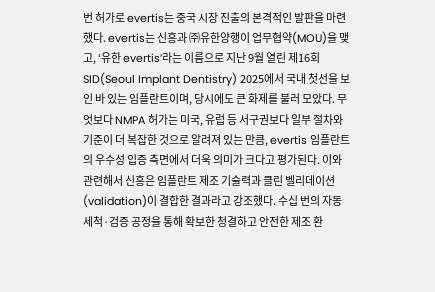번 허가로 evertis는 중국 시장 진출의 본격적인 발판을 마련했다. evertis는 신흥과 ㈜유한양행이 업무협약(MOU)을 맺고, ‘유한 evertis’라는 이름으로 지난 9월 열린 제16회 SID(Seoul Implant Dentistry) 2025에서 국내 첫선을 보인 바 있는 임플란트이며, 당시에도 큰 화제를 불러 모았다. 무엇보다 NMPA 허가는 미국, 유럽 등 서구권보다 일부 절차와 기준이 더 복잡한 것으로 알려져 있는 만큼, evertis 임플란트의 우수성 입증 측면에서 더욱 의미가 크다고 평가된다. 이와 관련해서 신흥은 임플란트 제조 기술력과 클린 벨리데이션(validation)이 결합한 결과라고 강조했다. 수십 번의 자동 세척·검증 공정을 통해 확보한 청결하고 안전한 제조 환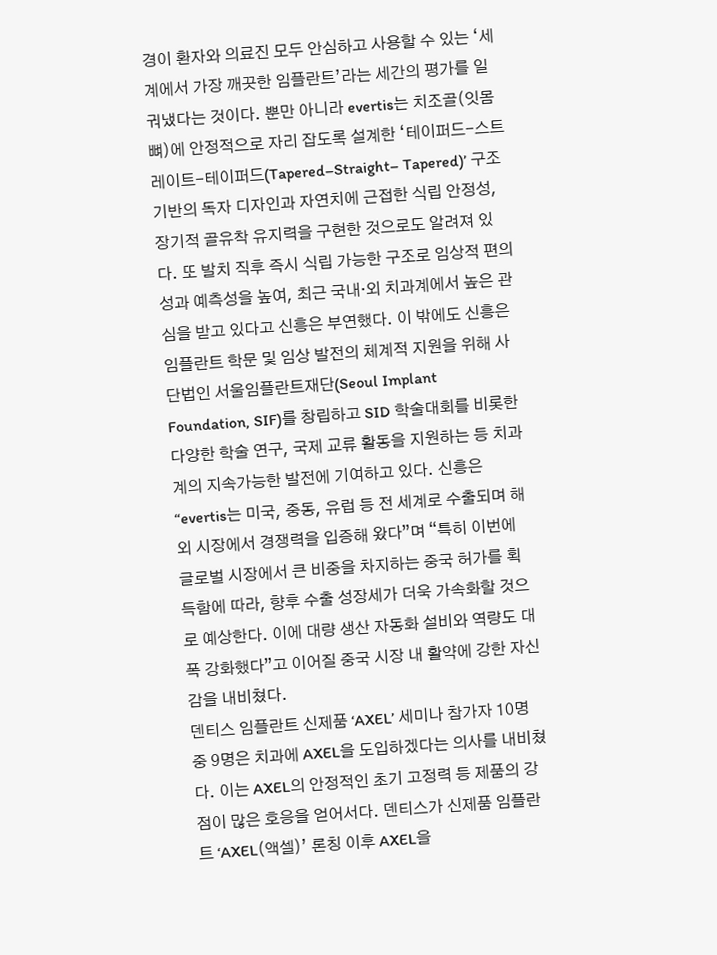경이 환자와 의료진 모두 안심하고 사용할 수 있는 ‘세계에서 가장 깨끗한 임플란트’라는 세간의 평가를 일궈냈다는 것이다. 뿐만 아니라 evertis는 치조골(잇몸뼈)에 안정적으로 자리 잡도록 설계한 ‘테이퍼드-스트레이트-테이퍼드(Tapered–Straight– Tapered)’ 구조 기반의 독자 디자인과 자연치에 근접한 식립 안정성, 장기적 골유착 유지력을 구현한 것으로도 알려져 있다. 또 발치 직후 즉시 식립 가능한 구조로 임상적 편의성과 예측성을 높여, 최근 국내·외 치과계에서 높은 관심을 받고 있다고 신흥은 부연했다. 이 밖에도 신흥은 임플란트 학문 및 임상 발전의 체계적 지원을 위해 사단법인 서울임플란트재단(Seoul Implant Foundation, SIF)를 창립하고 SID 학술대회를 비롯한 다양한 학술 연구, 국제 교류 활동을 지원하는 등 치과계의 지속가능한 발전에 기여하고 있다. 신흥은 “evertis는 미국, 중동, 유럽 등 전 세계로 수출되며 해외 시장에서 경쟁력을 입증해 왔다”며 “특히 이번에 글로벌 시장에서 큰 비중을 차지하는 중국 허가를 획득함에 따라, 향후 수출 성장세가 더욱 가속화할 것으로 예상한다. 이에 대량 생산 자동화 설비와 역량도 대폭 강화했다”고 이어질 중국 시장 내 활약에 강한 자신감을 내비쳤다.
덴티스 임플란트 신제품 ‘AXEL’ 세미나 참가자 10명 중 9명은 치과에 AXEL을 도입하겠다는 의사를 내비쳤다. 이는 AXEL의 안정적인 초기 고정력 등 제품의 강점이 많은 호응을 얻어서다. 덴티스가 신제품 임플란트 ‘AXEL(액셀)’ 론칭 이후 AXEL을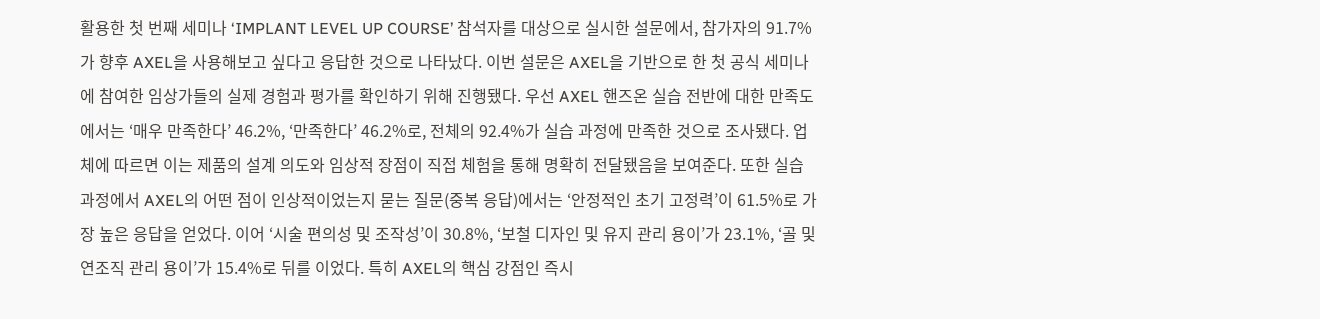활용한 첫 번째 세미나 ‘IMPLANT LEVEL UP COURSE’ 참석자를 대상으로 실시한 설문에서, 참가자의 91.7%가 향후 AXEL을 사용해보고 싶다고 응답한 것으로 나타났다. 이번 설문은 AXEL을 기반으로 한 첫 공식 세미나에 참여한 임상가들의 실제 경험과 평가를 확인하기 위해 진행됐다. 우선 AXEL 핸즈온 실습 전반에 대한 만족도에서는 ‘매우 만족한다’ 46.2%, ‘만족한다’ 46.2%로, 전체의 92.4%가 실습 과정에 만족한 것으로 조사됐다. 업체에 따르면 이는 제품의 설계 의도와 임상적 장점이 직접 체험을 통해 명확히 전달됐음을 보여준다. 또한 실습 과정에서 AXEL의 어떤 점이 인상적이었는지 묻는 질문(중복 응답)에서는 ‘안정적인 초기 고정력’이 61.5%로 가장 높은 응답을 얻었다. 이어 ‘시술 편의성 및 조작성’이 30.8%, ‘보철 디자인 및 유지 관리 용이’가 23.1%, ‘골 및 연조직 관리 용이’가 15.4%로 뒤를 이었다. 특히 AXEL의 핵심 강점인 즉시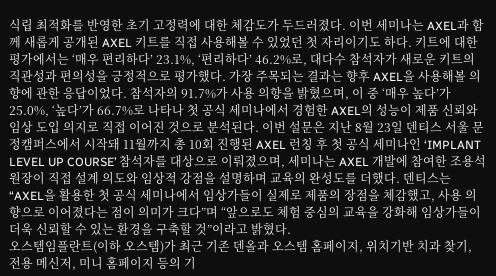식립 최적화를 반영한 초기 고정력에 대한 체감도가 두드러졌다. 이번 세미나는 AXEL과 함께 새롭게 공개된 AXEL 키트를 직접 사용해볼 수 있었던 첫 자리이기도 하다. 키트에 대한 평가에서는 ‘매우 편리하다’ 23.1%, ‘편리하다’ 46.2%로, 대다수 참석자가 새로운 키트의 직관성과 편의성을 긍정적으로 평가했다. 가장 주목되는 결과는 향후 AXEL을 사용해볼 의향에 관한 응답이었다. 참석자의 91.7%가 사용 의향을 밝혔으며, 이 중 ‘매우 높다’가 25.0%, ‘높다’가 66.7%로 나타나 첫 공식 세미나에서 경험한 AXEL의 성능이 제품 신뢰와 임상 도입 의지로 직접 이어진 것으로 분석된다. 이번 설문은 지난 8월 23일 덴티스 서울 문정캠퍼스에서 시작돼 11월까지 총 10회 진행된 AXEL 런칭 후 첫 공식 세미나인 ‘IMPLANT LEVEL UP COURSE’ 참석자를 대상으로 이뤄졌으며, 세미나는 AXEL 개발에 참여한 조용석 원장이 직접 설계 의도와 임상적 강점을 설명하며 교육의 완성도를 더했다. 덴티스는 “AXEL을 활용한 첫 공식 세미나에서 임상가들이 실제로 제품의 장점을 체감했고, 사용 의향으로 이어졌다는 점이 의미가 크다”며 “앞으로도 체험 중심의 교육을 강화해 임상가들이 더욱 신뢰할 수 있는 환경을 구축할 것”이라고 밝혔다.
오스템임플란트(이하 오스템)가 최근 기존 덴올과 오스템 홈페이지, 위치기반 치과 찾기, 전용 메신저, 미니 홈페이지 등의 기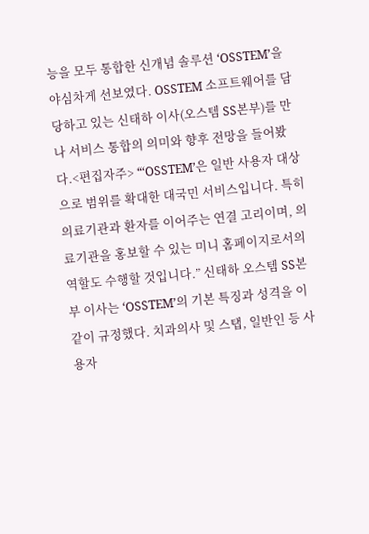능을 모두 통합한 신개념 솔루션 ‘OSSTEM’을 야심차게 선보였다. OSSTEM 소프트웨어를 담당하고 있는 신태하 이사(오스템 SS본부)를 만나 서비스 통합의 의미와 향후 전망을 들어봤다.<편집자주> “‘OSSTEM’은 일반 사용자 대상으로 범위를 확대한 대국민 서비스입니다. 특히 의료기관과 환자를 이어주는 연결 고리이며, 의료기관을 홍보할 수 있는 미니 홈페이지로서의 역할도 수행할 것입니다.” 신태하 오스템 SS본부 이사는 ‘OSSTEM’의 기본 특징과 성격을 이같이 규정했다. 치과의사 및 스탭, 일반인 등 사용자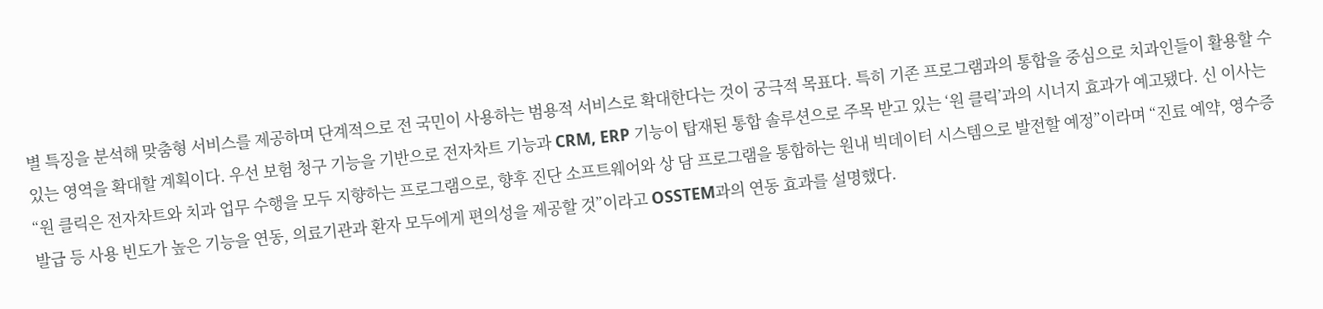별 특징을 분석해 맞춤형 서비스를 제공하며 단계적으로 전 국민이 사용하는 범용적 서비스로 확대한다는 것이 궁극적 목표다. 특히 기존 프로그램과의 통합을 중심으로 치과인들이 활용할 수 있는 영역을 확대할 계획이다. 우선 보험 청구 기능을 기반으로 전자차트 기능과 CRM, ERP 기능이 탑재된 통합 솔루션으로 주목 받고 있는 ‘원 클릭’과의 시너지 효과가 예고됐다. 신 이사는 “원 클릭은 전자차트와 치과 업무 수행을 모두 지향하는 프로그램으로, 향후 진단 소프트웨어와 상 담 프로그램을 통합하는 원내 빅데이터 시스템으로 발전할 예정”이라며 “진료 예약, 영수증 발급 등 사용 빈도가 높은 기능을 연동, 의료기관과 환자 모두에게 편의성을 제공할 것”이라고 OSSTEM과의 연동 효과를 설명했다.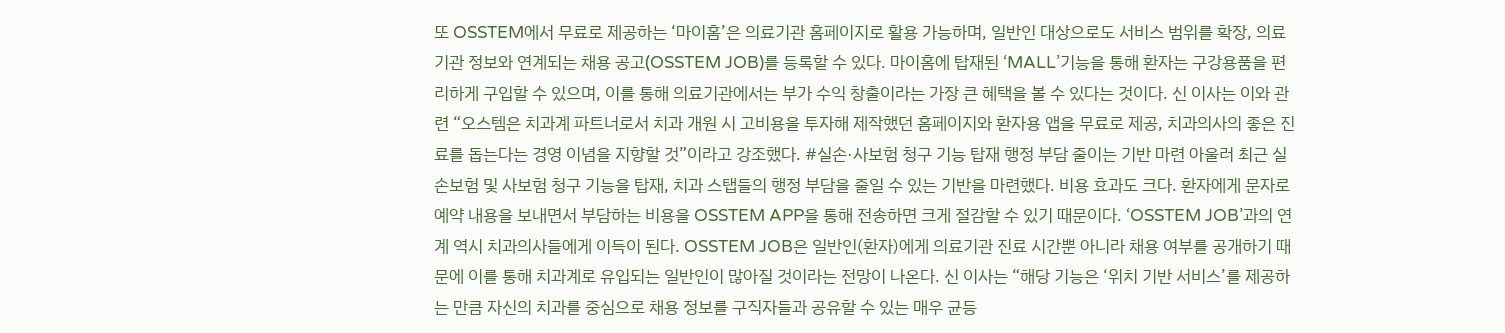또 OSSTEM에서 무료로 제공하는 ‘마이홈’은 의료기관 홈페이지로 활용 가능하며, 일반인 대상으로도 서비스 범위를 확장, 의료기관 정보와 연계되는 채용 공고(OSSTEM JOB)를 등록할 수 있다. 마이홈에 탑재된 ‘MALL’기능을 통해 환자는 구강용품을 편리하게 구입할 수 있으며, 이를 통해 의료기관에서는 부가 수익 창출이라는 가장 큰 혜택을 볼 수 있다는 것이다. 신 이사는 이와 관련 “오스템은 치과계 파트너로서 치과 개원 시 고비용을 투자해 제작했던 홈페이지와 환자용 앱을 무료로 제공, 치과의사의 좋은 진료를 돕는다는 경영 이념을 지향할 것”이라고 강조했다. #실손·사보험 청구 기능 탑재 행정 부담 줄이는 기반 마련 아울러 최근 실손보험 및 사보험 청구 기능을 탑재, 치과 스탭들의 행정 부담을 줄일 수 있는 기반을 마련했다. 비용 효과도 크다. 환자에게 문자로 예약 내용을 보내면서 부담하는 비용을 OSSTEM APP을 통해 전송하면 크게 절감할 수 있기 때문이다. ‘OSSTEM JOB’과의 연계 역시 치과의사들에게 이득이 된다. OSSTEM JOB은 일반인(환자)에게 의료기관 진료 시간뿐 아니라 채용 여부를 공개하기 때문에 이를 통해 치과계로 유입되는 일반인이 많아질 것이라는 전망이 나온다. 신 이사는 “해당 기능은 ‘위치 기반 서비스’를 제공하는 만큼 자신의 치과를 중심으로 채용 정보를 구직자들과 공유할 수 있는 매우 균등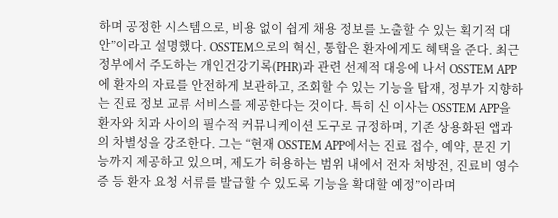하며 공정한 시스템으로, 비용 없이 쉽게 채용 정보를 노출할 수 있는 획기적 대안”이라고 설명했다. OSSTEM으로의 혁신, 통합은 환자에게도 혜택을 준다. 최근 정부에서 주도하는 개인건강기록(PHR)과 관련 선제적 대응에 나서 OSSTEM APP에 환자의 자료를 안전하게 보관하고, 조회할 수 있는 기능을 탑재, 정부가 지향하는 진료 정보 교류 서비스를 제공한다는 것이다. 특히 신 이사는 OSSTEM APP을 환자와 치과 사이의 필수적 커뮤니케이션 도구로 규정하며, 기존 상용화된 앱과의 차별성을 강조한다. 그는 “현재 OSSTEM APP에서는 진료 접수, 예약, 문진 기능까지 제공하고 있으며, 제도가 허용하는 범위 내에서 전자 처방전, 진료비 영수증 등 환자 요청 서류를 발급할 수 있도록 기능을 확대할 예정”이라며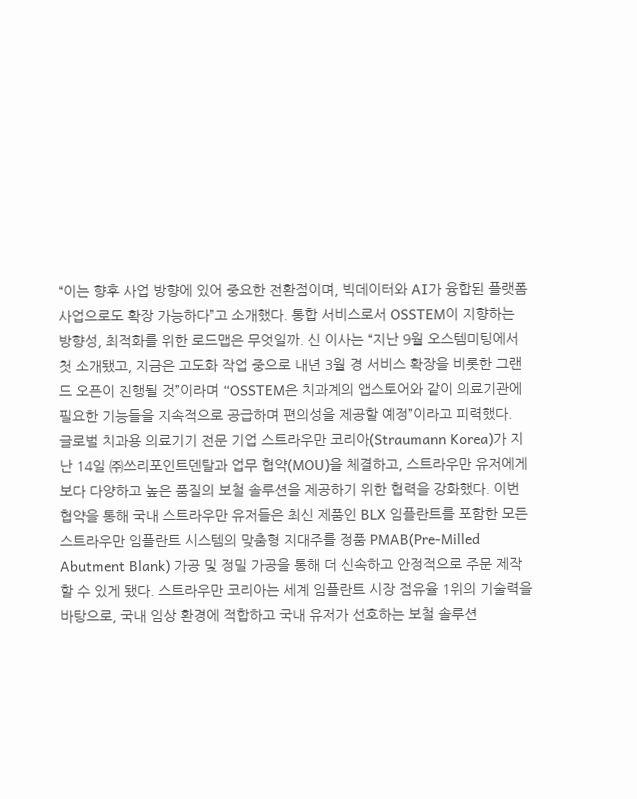“이는 향후 사업 방향에 있어 중요한 전환점이며, 빅데이터와 AI가 융합된 플랫폼 사업으로도 확장 가능하다”고 소개했다. 통합 서비스로서 OSSTEM이 지향하는 방향성, 최적화를 위한 로드맵은 무엇일까. 신 이사는 “지난 9월 오스템미팅에서 첫 소개됐고, 지금은 고도화 작업 중으로 내년 3월 경 서비스 확장을 비롯한 그랜드 오픈이 진행될 것”이라며 “OSSTEM은 치과계의 앱스토어와 같이 의료기관에 필요한 기능들을 지속적으로 공급하며 편의성을 제공할 예정”이라고 피력했다.
글로벌 치과용 의료기기 전문 기업 스트라우만 코리아(Straumann Korea)가 지난 14일 ㈜쓰리포인트덴탈과 업무 협약(MOU)을 체결하고, 스트라우만 유저에게 보다 다양하고 높은 품질의 보철 솔루션을 제공하기 위한 협력을 강화했다. 이번 협약을 통해 국내 스트라우만 유저들은 최신 제품인 BLX 임플란트를 포함한 모든 스트라우만 임플란트 시스템의 맞춤형 지대주를 정품 PMAB(Pre-Milled Abutment Blank) 가공 및 정밀 가공을 통해 더 신속하고 안정적으로 주문 제작할 수 있게 됐다. 스트라우만 코리아는 세계 임플란트 시장 점유율 1위의 기술력을 바탕으로, 국내 임상 환경에 적합하고 국내 유저가 선호하는 보철 솔루션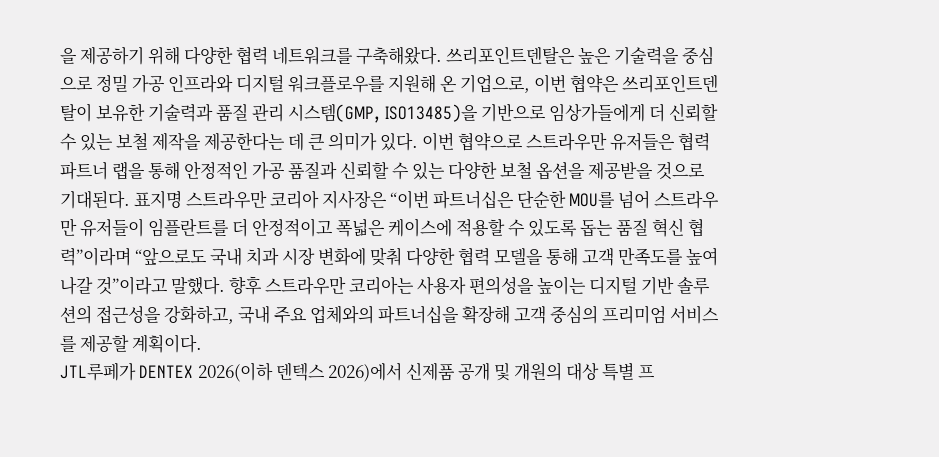을 제공하기 위해 다양한 협력 네트워크를 구축해왔다. 쓰리포인트덴탈은 높은 기술력을 중심으로 정밀 가공 인프라와 디지털 워크플로우를 지원해 온 기업으로, 이번 협약은 쓰리포인트덴탈이 보유한 기술력과 품질 관리 시스템(GMP, ISO13485)을 기반으로 임상가들에게 더 신뢰할 수 있는 보철 제작을 제공한다는 데 큰 의미가 있다. 이번 협약으로 스트라우만 유저들은 협력 파트너 랩을 통해 안정적인 가공 품질과 신뢰할 수 있는 다양한 보철 옵션을 제공받을 것으로 기대된다. 표지명 스트라우만 코리아 지사장은 “이번 파트너십은 단순한 MOU를 넘어 스트라우만 유저들이 임플란트를 더 안정적이고 폭넓은 케이스에 적용할 수 있도록 돕는 품질 혁신 협력”이라며 “앞으로도 국내 치과 시장 변화에 맞춰 다양한 협력 모델을 통해 고객 만족도를 높여나갈 것”이라고 말했다. 향후 스트라우만 코리아는 사용자 편의성을 높이는 디지털 기반 솔루션의 접근성을 강화하고, 국내 주요 업체와의 파트너십을 확장해 고객 중심의 프리미엄 서비스를 제공할 계획이다.
JTL루페가 DENTEX 2026(이하 덴텍스 2026)에서 신제품 공개 및 개원의 대상 특별 프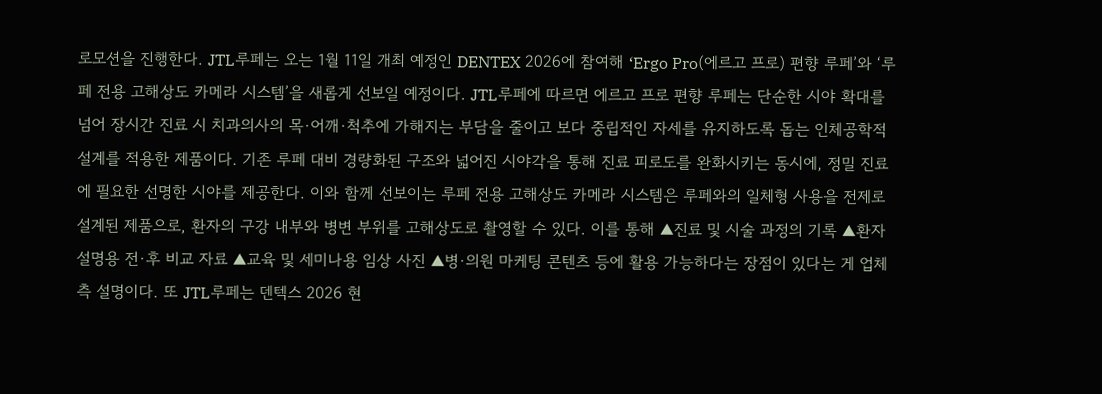로모션을 진행한다. JTL루페는 오는 1월 11일 개최 예정인 DENTEX 2026에 참여해 ‘Ergo Pro(에르고 프로) 편향 루페’와 ‘루페 전용 고해상도 카메라 시스템’을 새롭게 선보일 예정이다. JTL루페에 따르면 에르고 프로 편향 루페는 단순한 시야 확대를 넘어 장시간 진료 시 치과의사의 목·어깨·척추에 가해지는 부담을 줄이고 보다 중립적인 자세를 유지하도록 돕는 인체공학적 설계를 적용한 제품이다. 기존 루페 대비 경량화된 구조와 넓어진 시야각을 통해 진료 피로도를 완화시키는 동시에, 정밀 진료에 필요한 선명한 시야를 제공한다. 이와 함께 선보이는 루페 전용 고해상도 카메라 시스템은 루페와의 일체형 사용을 전제로 설계된 제품으로, 환자의 구강 내부와 병변 부위를 고해상도로 촬영할 수 있다. 이를 통해 ▲진료 및 시술 과정의 기록 ▲환자 설명용 전·후 비교 자료 ▲교육 및 세미나용 임상 사진 ▲병·의원 마케팅 콘텐츠 등에 활용 가능하다는 장점이 있다는 게 업체 측 설명이다. 또 JTL루페는 덴텍스 2026 현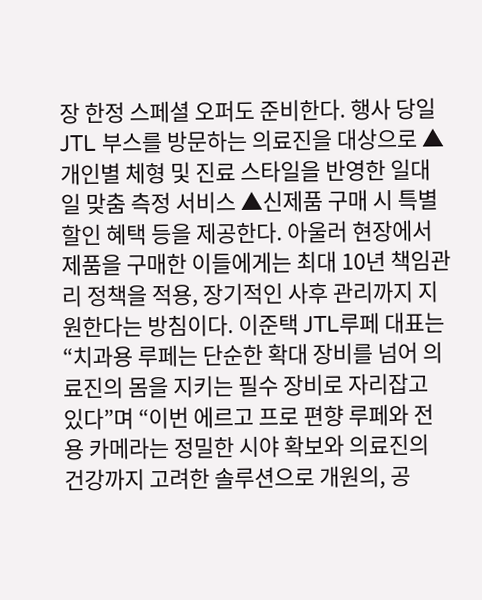장 한정 스페셜 오퍼도 준비한다. 행사 당일 JTL 부스를 방문하는 의료진을 대상으로 ▲개인별 체형 및 진료 스타일을 반영한 일대일 맞춤 측정 서비스 ▲신제품 구매 시 특별 할인 혜택 등을 제공한다. 아울러 현장에서 제품을 구매한 이들에게는 최대 10년 책임관리 정책을 적용, 장기적인 사후 관리까지 지원한다는 방침이다. 이준택 JTL루페 대표는 “치과용 루페는 단순한 확대 장비를 넘어 의료진의 몸을 지키는 필수 장비로 자리잡고 있다”며 “이번 에르고 프로 편향 루페와 전용 카메라는 정밀한 시야 확보와 의료진의 건강까지 고려한 솔루션으로 개원의, 공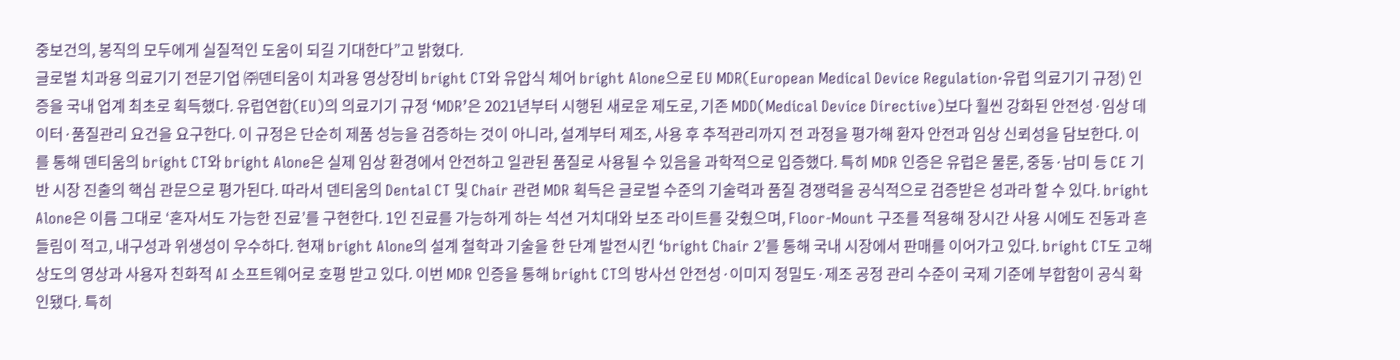중보건의, 봉직의 모두에게 실질적인 도움이 되길 기대한다”고 밝혔다.
글로벌 치과용 의료기기 전문기업 ㈜덴티움이 치과용 영상장비 bright CT와 유압식 체어 bright Alone으로 EU MDR(European Medical Device Regulation·유럽 의료기기 규정) 인증을 국내 업계 최초로 획득했다. 유럽연합(EU)의 의료기기 규정 ‘MDR’은 2021년부터 시행된 새로운 제도로, 기존 MDD(Medical Device Directive)보다 훨씬 강화된 안전성·임상 데이터·품질관리 요건을 요구한다. 이 규정은 단순히 제품 성능을 검증하는 것이 아니라, 설계부터 제조, 사용 후 추적관리까지 전 과정을 평가해 환자 안전과 임상 신뢰성을 담보한다. 이를 통해 덴티움의 bright CT와 bright Alone은 실제 임상 환경에서 안전하고 일관된 품질로 사용될 수 있음을 과학적으로 입증했다. 특히 MDR 인증은 유럽은 물론, 중동·남미 등 CE 기반 시장 진출의 핵심 관문으로 평가된다. 따라서 덴티움의 Dental CT 및 Chair 관련 MDR 획득은 글로벌 수준의 기술력과 품질 경쟁력을 공식적으로 검증받은 성과라 할 수 있다. bright Alone은 이름 그대로 ‘혼자서도 가능한 진료’를 구현한다. 1인 진료를 가능하게 하는 석션 거치대와 보조 라이트를 갖췄으며, Floor-Mount 구조를 적용해 장시간 사용 시에도 진동과 흔들림이 적고, 내구성과 위생성이 우수하다. 현재 bright Alone의 설계 철학과 기술을 한 단계 발전시킨 ‘bright Chair 2’를 통해 국내 시장에서 판매를 이어가고 있다. bright CT도 고해상도의 영상과 사용자 친화적 AI 소프트웨어로 호평 받고 있다. 이번 MDR 인증을 통해 bright CT의 방사선 안전성·이미지 정밀도·제조 공정 관리 수준이 국제 기준에 부합함이 공식 확인됐다. 특히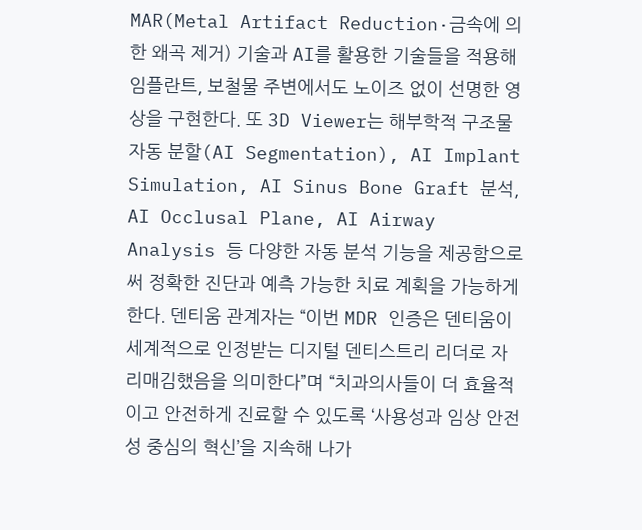MAR(Metal Artifact Reduction·금속에 의한 왜곡 제거) 기술과 AI를 활용한 기술들을 적용해 임플란트, 보철물 주변에서도 노이즈 없이 선명한 영상을 구현한다. 또 3D Viewer는 해부학적 구조물 자동 분할(AI Segmentation), AI Implant Simulation, AI Sinus Bone Graft 분석, AI Occlusal Plane, AI Airway Analysis 등 다양한 자동 분석 기능을 제공함으로써 정확한 진단과 예측 가능한 치료 계획을 가능하게 한다. 덴티움 관계자는 “이번 MDR 인증은 덴티움이 세계적으로 인정받는 디지털 덴티스트리 리더로 자리매김했음을 의미한다”며 “치과의사들이 더 효율적이고 안전하게 진료할 수 있도록 ‘사용성과 임상 안전성 중심의 혁신’을 지속해 나가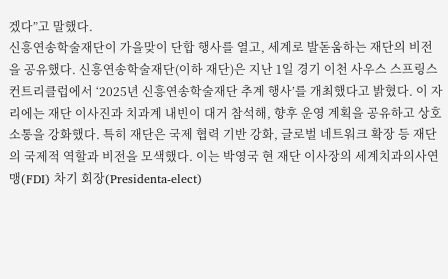겠다”고 말했다.
신흥연송학술재단이 가을맞이 단합 행사를 열고, 세계로 발돋움하는 재단의 비전을 공유했다. 신흥연송학술재단(이하 재단)은 지난 1일 경기 이천 사우스 스프링스 컨트리클럽에서 ‘2025년 신흥연송학술재단 추계 행사’를 개최했다고 밝혔다. 이 자리에는 재단 이사진과 치과계 내빈이 대거 참석해, 향후 운영 계획을 공유하고 상호 소통을 강화했다. 특히 재단은 국제 협력 기반 강화, 글로벌 네트워크 확장 등 재단의 국제적 역할과 비전을 모색했다. 이는 박영국 현 재단 이사장의 세계치과의사연맹(FDI) 차기 회장(Presidenta-elect)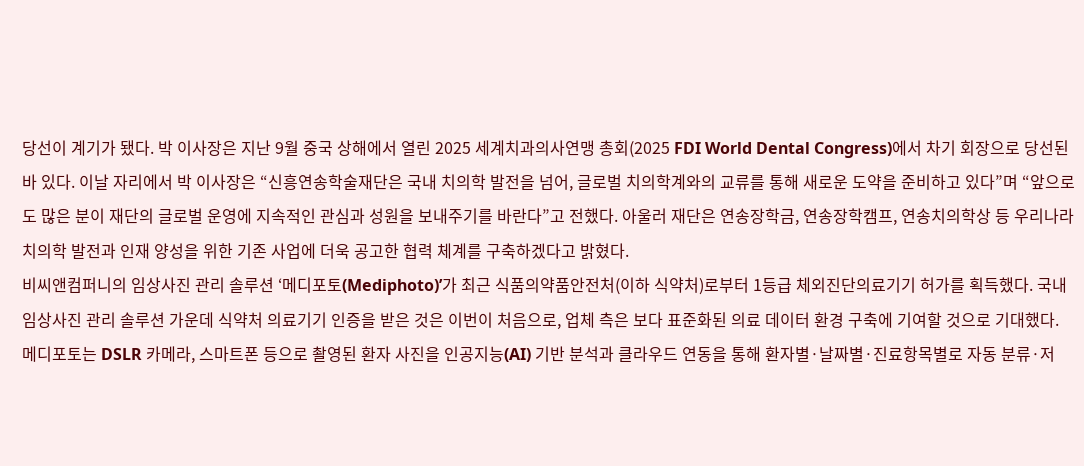당선이 계기가 됐다. 박 이사장은 지난 9월 중국 상해에서 열린 2025 세계치과의사연맹 총회(2025 FDI World Dental Congress)에서 차기 회장으로 당선된 바 있다. 이날 자리에서 박 이사장은 “신흥연송학술재단은 국내 치의학 발전을 넘어, 글로벌 치의학계와의 교류를 통해 새로운 도약을 준비하고 있다”며 “앞으로도 많은 분이 재단의 글로벌 운영에 지속적인 관심과 성원을 보내주기를 바란다”고 전했다. 아울러 재단은 연송장학금, 연송장학캠프, 연송치의학상 등 우리나라 치의학 발전과 인재 양성을 위한 기존 사업에 더욱 공고한 협력 체계를 구축하겠다고 밝혔다.
비씨앤컴퍼니의 임상사진 관리 솔루션 ‘메디포토(Mediphoto)’가 최근 식품의약품안전처(이하 식약처)로부터 1등급 체외진단의료기기 허가를 획득했다. 국내 임상사진 관리 솔루션 가운데 식약처 의료기기 인증을 받은 것은 이번이 처음으로, 업체 측은 보다 표준화된 의료 데이터 환경 구축에 기여할 것으로 기대했다. 메디포토는 DSLR 카메라, 스마트폰 등으로 촬영된 환자 사진을 인공지능(AI) 기반 분석과 클라우드 연동을 통해 환자별·날짜별·진료항목별로 자동 분류·저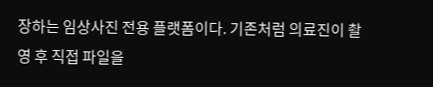장하는 임상사진 전용 플랫폼이다. 기존처럼 의료진이 촬영 후 직접 파일을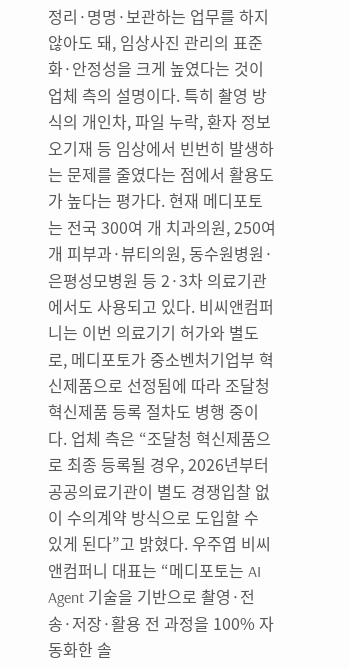정리·명명·보관하는 업무를 하지 않아도 돼, 임상사진 관리의 표준화·안정성을 크게 높였다는 것이 업체 측의 설명이다. 특히 촬영 방식의 개인차, 파일 누락, 환자 정보 오기재 등 임상에서 빈번히 발생하는 문제를 줄였다는 점에서 활용도가 높다는 평가다. 현재 메디포토는 전국 300여 개 치과의원, 250여 개 피부과·뷰티의원, 동수원병원·은평성모병원 등 2·3차 의료기관에서도 사용되고 있다. 비씨앤컴퍼니는 이번 의료기기 허가와 별도로, 메디포토가 중소벤처기업부 혁신제품으로 선정됨에 따라 조달청 혁신제품 등록 절차도 병행 중이다. 업체 측은 “조달청 혁신제품으로 최종 등록될 경우, 2026년부터 공공의료기관이 별도 경쟁입찰 없이 수의계약 방식으로 도입할 수 있게 된다”고 밝혔다. 우주엽 비씨앤컴퍼니 대표는 “메디포토는 AI Agent 기술을 기반으로 촬영·전송·저장·활용 전 과정을 100% 자동화한 솔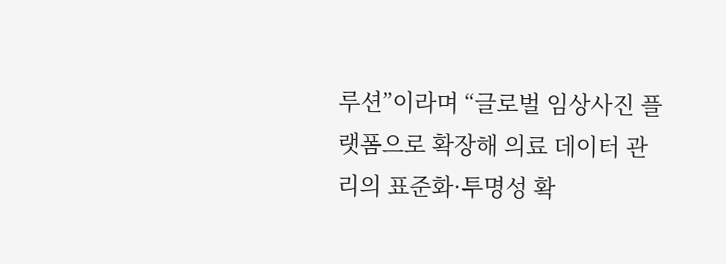루션”이라며 “글로벌 임상사진 플랫폼으로 확장해 의료 데이터 관리의 표준화·투명성 확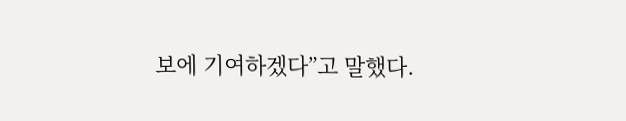보에 기여하겠다”고 말했다.